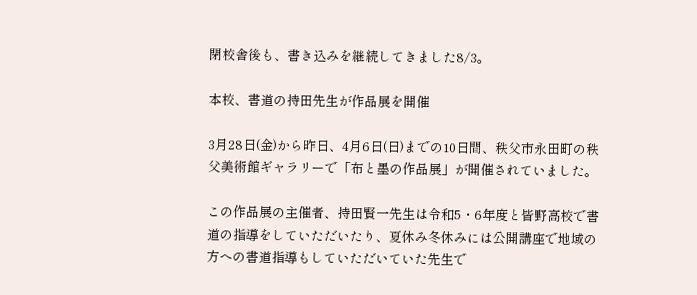閉校舎後も、書き込みを継続してきました8/3。

本校、書道の持田先生が作品展を開催

3月28日(金)から昨日、4月6日(日)までの10日間、秩父市永田町の秩父美術館ギャラリーで「布と墨の作品展」が開催されていました。

この作品展の主催者、持田賢一先生は令和5・6年度と皆野高校で書道の指導をしていただいたり、夏休み冬休みには公開講座で地域の方への書道指導もしていただいていた先生で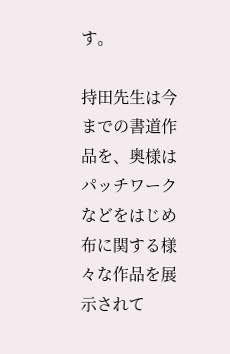す。

持田先生は今までの書道作品を、奥様はパッチワークなどをはじめ布に関する様々な作品を展示されて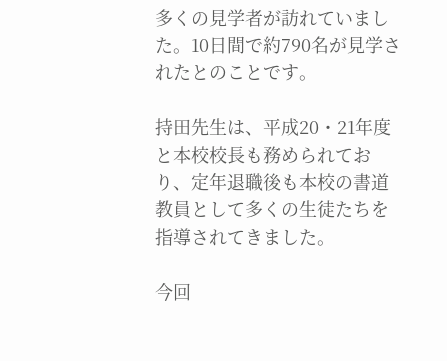多くの見学者が訪れていました。10日間で約790名が見学されたとのことです。

持田先生は、平成20・21年度と本校校長も務められており、定年退職後も本校の書道教員として多くの生徒たちを指導されてきました。

今回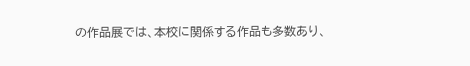の作品展では、本校に関係する作品も多数あり、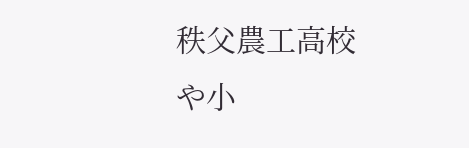秩父農工高校や小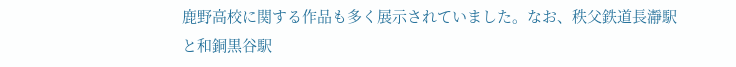鹿野高校に関する作品も多く展示されていました。なお、秩父鉄道長瀞駅と和銅黒谷駅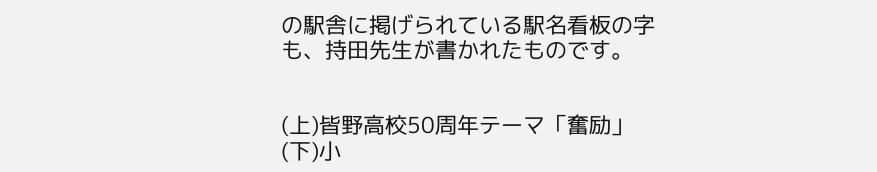の駅舎に掲げられている駅名看板の字も、持田先生が書かれたものです。


(上)皆野高校50周年テーマ「奮励」
(下)小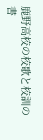鹿野高校の校歌と校訓の書